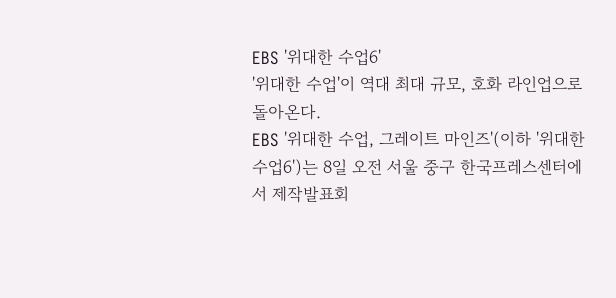EBS '위대한 수업6'
'위대한 수업'이 역대 최대 규모, 호화 라인업으로 돌아온다.
EBS '위대한 수업, 그레이트 마인즈'(이하 '위대한 수업6')는 8일 오전 서울 중구 한국프레스센터에서 제작발표회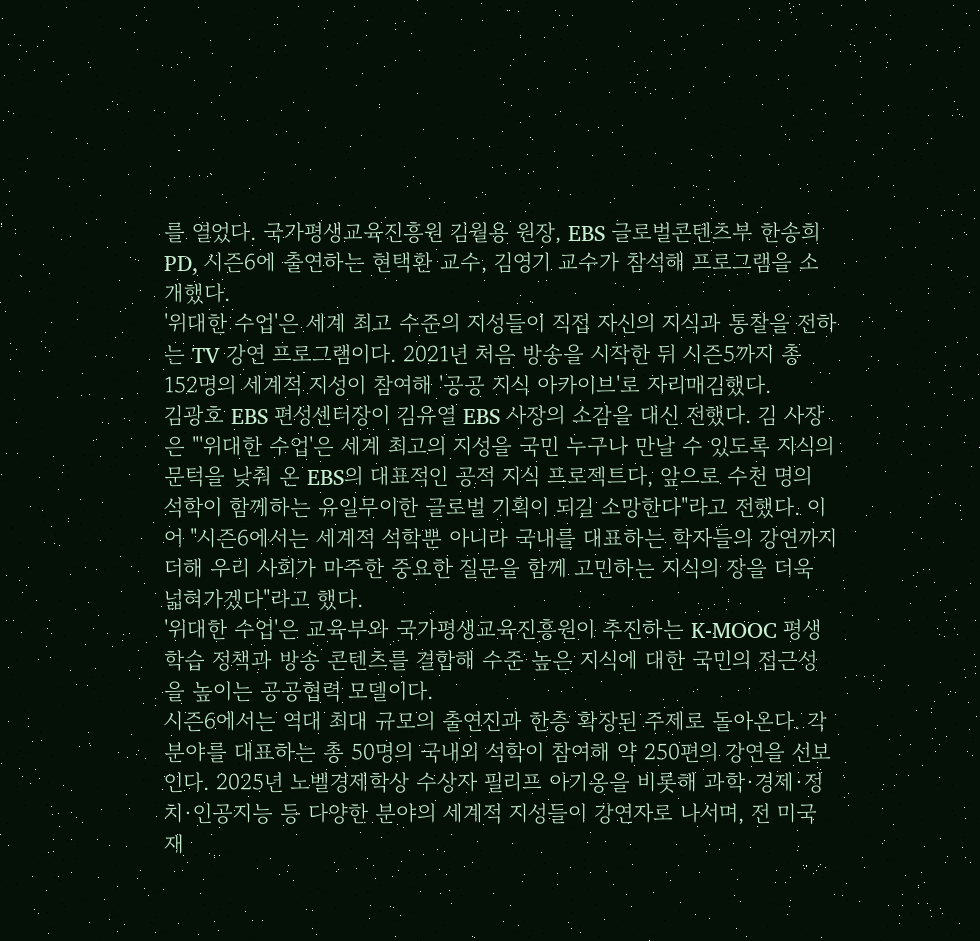를 열었다. 국가평생교육진흥원 김월용 원장, EBS 글로벌콘텐츠부 한송희 PD, 시즌6에 출연하는 현택환 교수, 김영기 교수가 참석해 프로그램을 소개했다.
'위대한 수업'은 세계 최고 수준의 지성들이 직접 자신의 지식과 통찰을 전하는 TV 강연 프로그램이다. 2021년 처음 방송을 시작한 뒤 시즌5까지 총 152명의 세계적 지성이 참여해 '공공 지식 아카이브'로 자리매김했다.
김광호 EBS 편성센터장이 김유열 EBS 사장의 소감을 대신 전했다. 김 사장은 "'위대한 수업'은 세계 최고의 지성을 국민 누구나 만날 수 있도록 지식의 문턱을 낮춰 온 EBS의 대표적인 공적 지식 프로젝트다, 앞으로 수천 명의 석학이 함께하는 유일무이한 글로벌 기획이 되길 소망한다"라고 전했다. 이어 "시즌6에서는 세계적 석학뿐 아니라 국내를 대표하는 학자들의 강연까지 더해 우리 사회가 마주한 중요한 질문을 함께 고민하는 지식의 장을 더욱 넓혀가겠다"라고 했다.
'위대한 수업'은 교육부와 국가평생교육진흥원이 추진하는 K-MOOC 평생학습 정책과 방송 콘텐츠를 결합해 수준 높은 지식에 대한 국민의 접근성을 높이는 공공협력 모델이다.
시즌6에서는 역대 최대 규모의 출연진과 한층 확장된 주제로 돌아온다. 각 분야를 대표하는 총 50명의 국내외 석학이 참여해 약 250편의 강연을 선보인다. 2025년 노벨경제학상 수상자 필리프 아기옹을 비롯해 과학·경제·정치·인공지능 등 다양한 분야의 세계적 지성들이 강연자로 나서며, 전 미국 재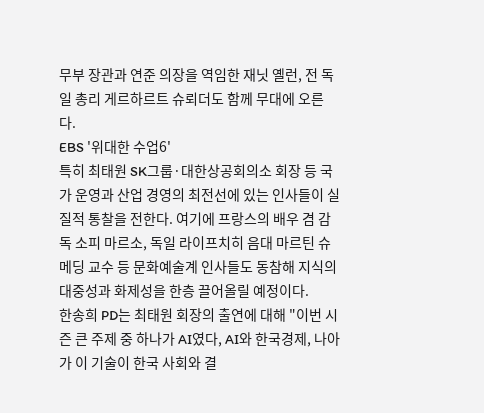무부 장관과 연준 의장을 역임한 재닛 옐런, 전 독일 총리 게르하르트 슈뢰더도 함께 무대에 오른다.
EBS '위대한 수업6'
특히 최태원 SK그룹·대한상공회의소 회장 등 국가 운영과 산업 경영의 최전선에 있는 인사들이 실질적 통찰을 전한다. 여기에 프랑스의 배우 겸 감독 소피 마르소, 독일 라이프치히 음대 마르틴 슈메딩 교수 등 문화예술계 인사들도 동참해 지식의 대중성과 화제성을 한층 끌어올릴 예정이다.
한송희 PD는 최태원 회장의 출연에 대해 "이번 시즌 큰 주제 중 하나가 AI였다, AI와 한국경제, 나아가 이 기술이 한국 사회와 결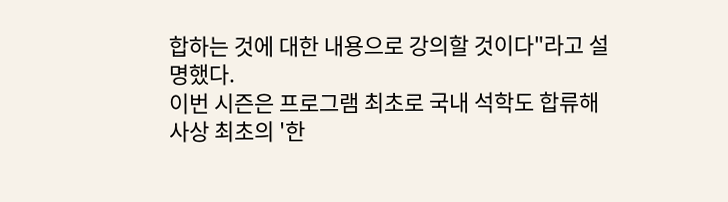합하는 것에 대한 내용으로 강의할 것이다"라고 설명했다.
이번 시즌은 프로그램 최초로 국내 석학도 합류해 사상 최초의 '한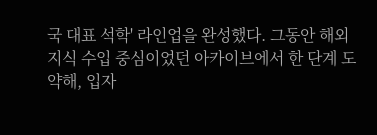국 대표 석학' 라인업을 완성했다. 그동안 해외 지식 수입 중심이었던 아카이브에서 한 단계 도약해, 입자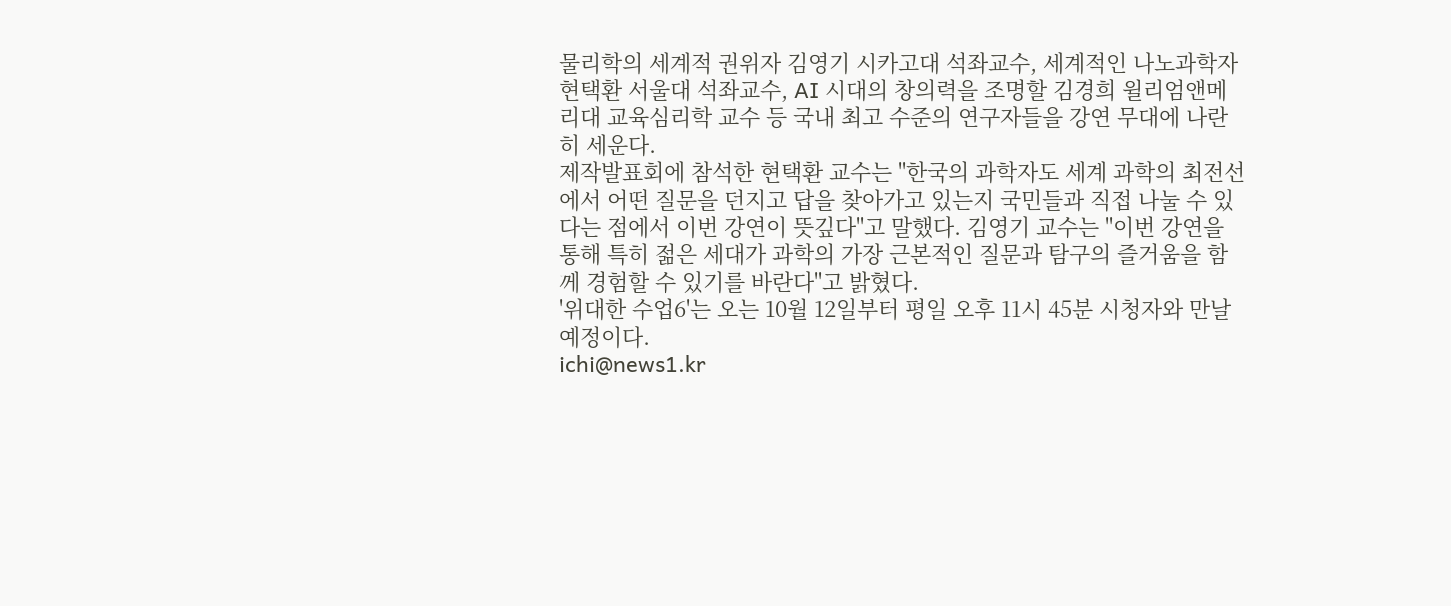물리학의 세계적 권위자 김영기 시카고대 석좌교수, 세계적인 나노과학자 현택환 서울대 석좌교수, AI 시대의 창의력을 조명할 김경희 윌리엄앤메리대 교육심리학 교수 등 국내 최고 수준의 연구자들을 강연 무대에 나란히 세운다.
제작발표회에 참석한 현택환 교수는 "한국의 과학자도 세계 과학의 최전선에서 어떤 질문을 던지고 답을 찾아가고 있는지 국민들과 직접 나눌 수 있다는 점에서 이번 강연이 뜻깊다"고 말했다. 김영기 교수는 "이번 강연을 통해 특히 젊은 세대가 과학의 가장 근본적인 질문과 탐구의 즐거움을 함께 경험할 수 있기를 바란다"고 밝혔다.
'위대한 수업6'는 오는 10월 12일부터 평일 오후 11시 45분 시청자와 만날 예정이다.
ichi@news1.kr